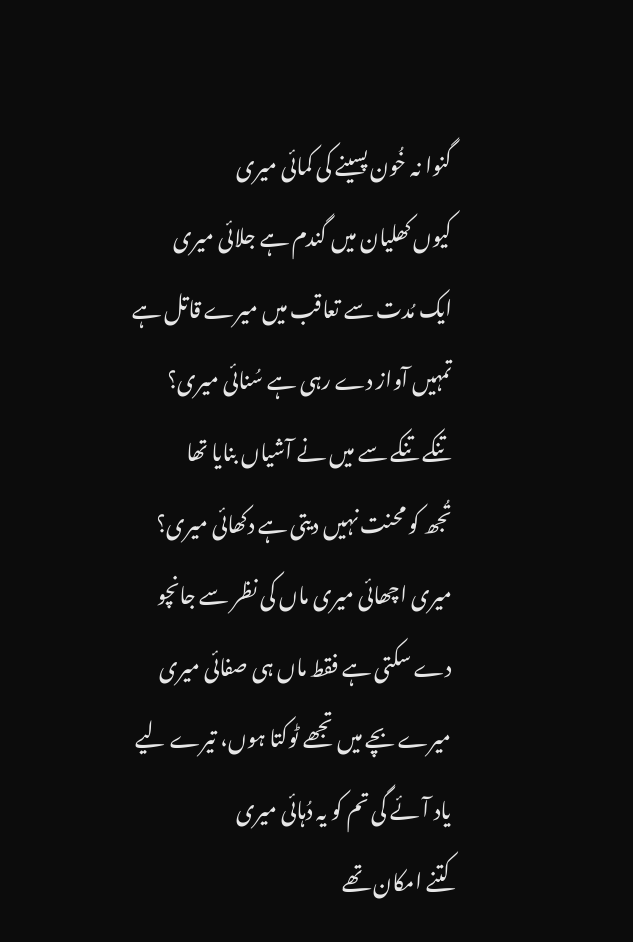گنوا نہ خُون پسینے کی کمائی میری
کیوں کھلیان میں گندم ہے جلائی میری
ایک مُدت سے تعاقب میں میرے قاتل ہے
تمہیں آواز دے رہی ہے سُنائی میری؟
تنکے تنکے سے میں نے آشیاں بنایا تھا
تُجھ کو محنت نہیں دیتی ہے دکھائی میری؟
میری اچھائی میری ماں کی نظر سے جانچو
دے سکتی ہے فقط ماں ہی صفائی میری
میرے بچے میں تجھے ٹوکتا ہوں، تیرے لیے
یاد آئے گی تم کو یہ دُہائی میری
کتنے امکان تھے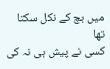میں بچ کے نکل سکتا تھا
کسی نے پیش ہی نہ کی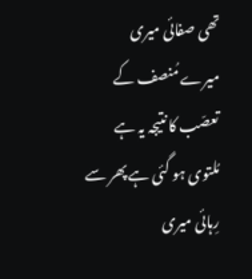تھی صفائی میری
میرے مُنصف کے تعصّب کا نتیجہ یہ ہے
مُلتوی ہو گئی ہے پھر سے رِہائی میری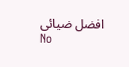افضل ضیائی
No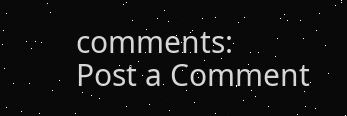comments:
Post a Comment